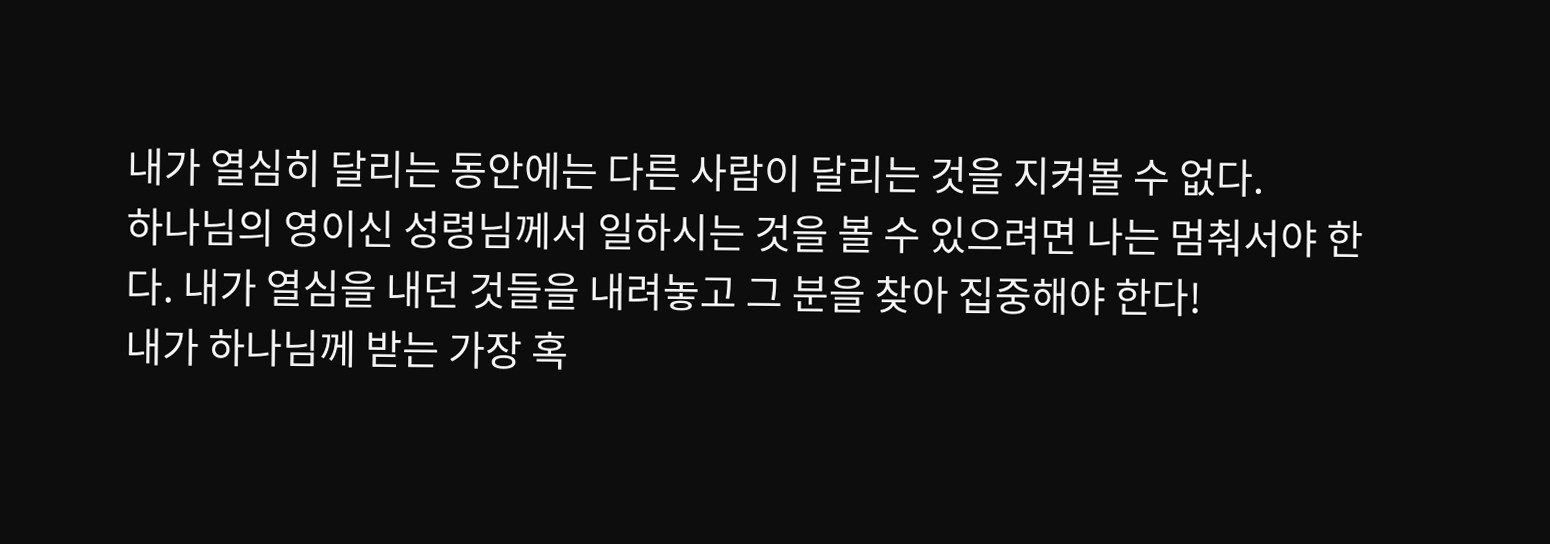내가 열심히 달리는 동안에는 다른 사람이 달리는 것을 지켜볼 수 없다.
하나님의 영이신 성령님께서 일하시는 것을 볼 수 있으려면 나는 멈춰서야 한다. 내가 열심을 내던 것들을 내려놓고 그 분을 찾아 집중해야 한다!
내가 하나님께 받는 가장 혹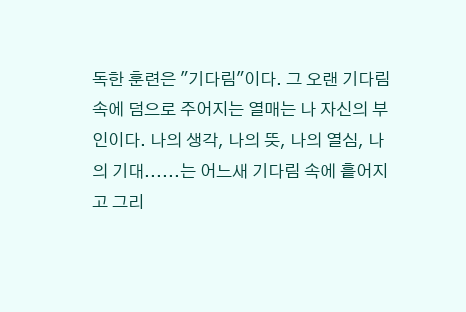독한 훈련은 "기다림"이다. 그 오랜 기다림 속에 덤으로 주어지는 열매는 나 자신의 부인이다. 나의 생각, 나의 뜻, 나의 열심, 나의 기대......는 어느새 기다림 속에 흩어지고 그리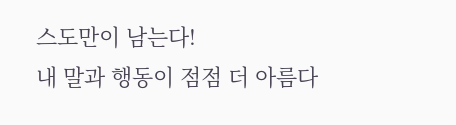스도만이 남는다!
내 말과 행동이 점점 더 아름다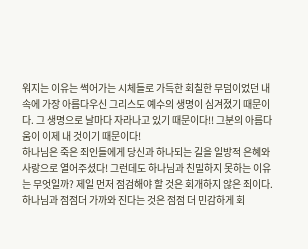워지는 이유는 썩어가는 시체들로 가득한 회칠한 무덤이었던 내 속에 가장 아름다우신 그리스도 예수의 생명이 심겨졌기 때문이다. 그 생명으로 날마다 자라나고 있기 때문이다!! 그분의 아름다움이 이제 내 것이기 때문이다!
하나님은 죽은 죄인들에게 당신과 하나되는 길을 일방적 은혜와 사랑으로 열어주셨다! 그런데도 하나님과 친밀하지 못하는 이유는 무엇일까? 제일 먼저 점검해야 할 것은 회개하지 않은 죄이다. 하나님과 점점더 가까와 진다는 것은 점점 더 민감하게 회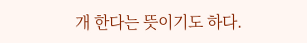개 한다는 뜻이기도 하다.